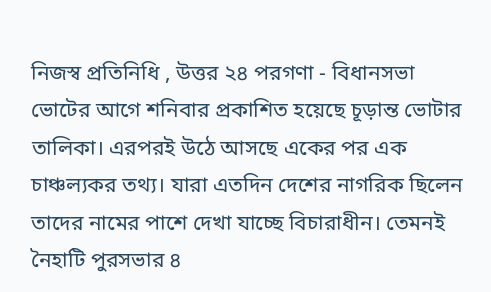নিজস্ব প্রতিনিধি , উত্তর ২৪ পরগণা - বিধানসভা ভোটের আগে শনিবার প্রকাশিত হয়েছে চূড়ান্ত ভোটার তালিকা। এরপরই উঠে আসছে একের পর এক চাঞ্চল্যকর তথ্য। যারা এতদিন দেশের নাগরিক ছিলেন তাদের নামের পাশে দেখা যাচ্ছে বিচারাধীন। তেমনই নৈহাটি পুরসভার ৪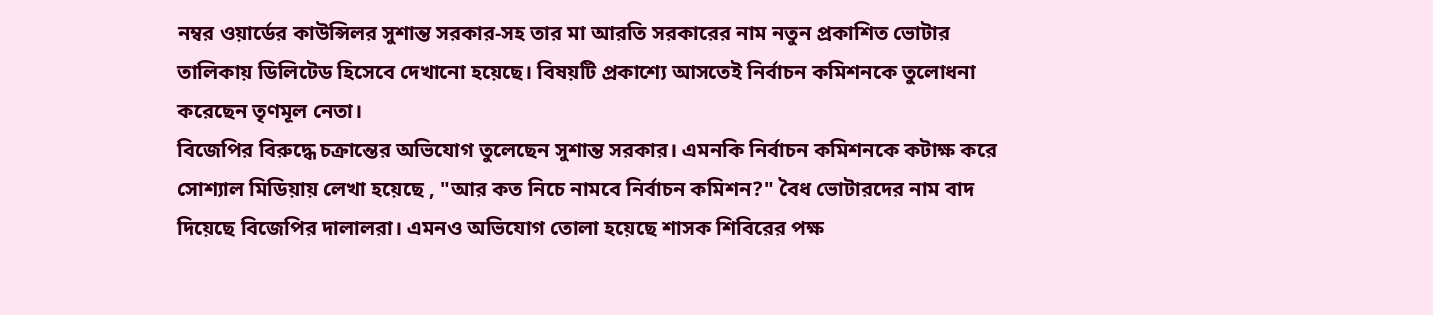নম্বর ওয়ার্ডের কাউন্সিলর সুশান্ত সরকার-সহ তার মা আরতি সরকারের নাম নতুন প্রকাশিত ভোটার তালিকায় ডিলিটেড হিসেবে দেখানো হয়েছে। বিষয়টি প্রকাশ্যে আসতেই নির্বাচন কমিশনকে তুলোধনা করেছেন তৃণমূল নেতা।
বিজেপির বিরুদ্ধে চক্রান্তের অভিযোগ তুলেছেন সুশান্ত সরকার। এমনকি নির্বাচন কমিশনকে কটাক্ষ করে সোশ্যাল মিডিয়ায় লেখা হয়েছে , "আর কত নিচে নামবে নির্বাচন কমিশন?" বৈধ ভোটারদের নাম বাদ দিয়েছে বিজেপির দালালরা। এমনও অভিযোগ তোলা হয়েছে শাসক শিবিরের পক্ষ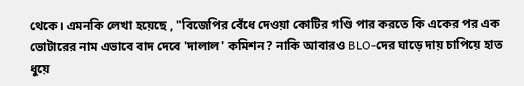থেকে। এমনকি লেখা হয়েছে , "বিজেপির বেঁধে দেওয়া কোটির গণ্ডি পার করতে কি একের পর এক ভোটারের নাম এভাবে বাদ দেবে 'দালাল' কমিশন? নাকি আবারও BLO-দের ঘাড়ে দায় চাপিয়ে হাত ধুয়ে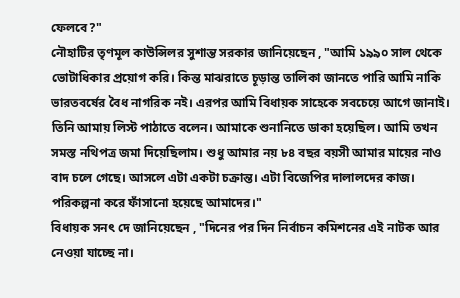ফেলবে?"
নৌহাটির তৃণমূল কাউন্সিলর সুশান্ত সরকার জানিয়েছেন , "আমি ১৯৯০ সাল থেকে ভোটাধিকার প্রয়োগ করি। কিন্ত মাঝরাতে চূড়ান্ত তালিকা জানতে পারি আমি নাকি ভারতবর্ষের বৈধ নাগরিক নই। এরপর আমি বিধায়ক সাহেকে সবচেয়ে আগে জানাই। তিনি আমায় লিস্ট পাঠাতে বলেন। আমাকে শুনানিতে ডাকা হয়েছিল। আমি তখন সমস্ত নথিপত্র জমা দিয়েছিলাম। শুধু আমার নয় ৮৪ বছর বয়সী আমার মায়ের নাও বাদ চলে গেছে। আসলে এটা একটা চক্রান্ত। এটা বিজেপির দালালদের কাজ। পরিকল্পনা করে ফাঁসানো হয়েছে আমাদের।"
বিধায়ক সনৎ দে জানিয়েছেন , "দিনের পর দিন নির্বাচন কমিশনের এই নাটক আর নেওয়া যাচ্ছে না।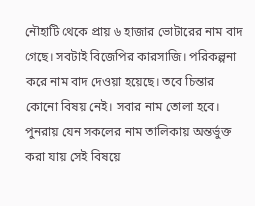নৌহাটি থেকে প্রায় ৬ হাজার ভোটারের নাম বাদ গেছে। সবটাই বিজেপির কারসাজি। পরিকল্পনা করে নাম বাদ দেওয়া হয়েছে। তবে চিন্তার কোনো বিষয় নেই। সবার নাম তোলা হবে। পুনরায় যেন সকলের নাম তালিকায় অন্তর্ভুক্ত করা যায় সেই বিষয়ে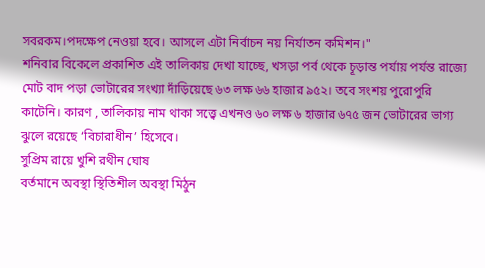সবরকম।পদক্ষেপ নেওয়া হবে। আসলে এটা নির্বাচন নয় নির্যাতন কমিশন।"
শনিবার বিকেলে প্রকাশিত এই তালিকায় দেখা যাচ্ছে, খসড়া পর্ব থেকে চূড়ান্ত পর্যায় পর্যন্ত রাজ্যে মোট বাদ পড়া ভোটারের সংখ্যা দাঁড়িয়েছে ৬৩ লক্ষ ৬৬ হাজার ৯৫২। তবে সংশয় পুরোপুরি কাটেনি। কারণ , তালিকায় নাম থাকা সত্ত্বে এখনও ৬০ লক্ষ ৬ হাজার ৬৭৫ জন ভোটারের ভাগ্য ঝুলে রয়েছে ‘বিচারাধীন’ হিসেবে।
সুপ্রিম রায়ে খুশি রথীন ঘোষ
বর্তমানে অবস্থা স্থিতিশীল অবস্থা মিঠুন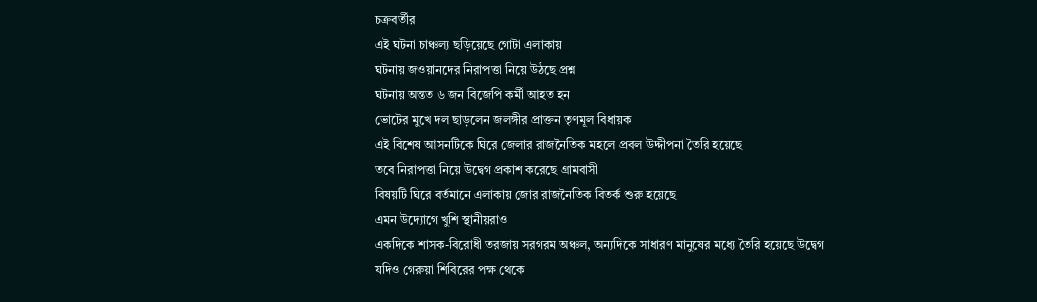চক্রবর্তীর
এই ঘটনা চাঞ্চল্য ছড়িয়েছে গোটা এলাকায়
ঘটনায় জওয়ানদের নিরাপত্তা নিয়ে উঠছে প্রশ্ন
ঘটনায় অন্তত ৬ জন বিজেপি কর্মী আহত হন
ভোটের মুখে দল ছাড়লেন জলঙ্গীর প্রাক্তন তৃণমূল বিধায়ক
এই বিশেষ আসনটিকে ঘিরে জেলার রাজনৈতিক মহলে প্রবল উদ্দীপনা তৈরি হয়েছে
তবে নিরাপত্তা নিয়ে উদ্বেগ প্রকাশ করেছে গ্রামবাসী
বিষয়টি ঘিরে বর্তমানে এলাকায় জোর রাজনৈতিক বিতর্ক শুরু হয়েছে
এমন উদ্যোগে খুশি স্থানীয়রাও
একদিকে শাসক-বিরোধী তরজায় সরগরম অঞ্চল, অন্যদিকে সাধারণ মানুষের মধ্যে তৈরি হয়েছে উদ্বেগ
যদিও গেরুয়া শিবিরের পক্ষ থেকে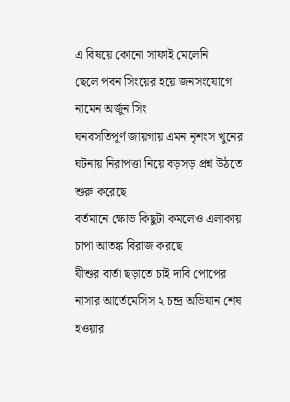এ বিষয়ে কোনো সাফাই মেলেনি
ছেলে পবন সিংয়ের হয়ে জনসংযোগে নামেন অর্জুন সিং
ঘনবসতিপূর্ণ জায়গায় এমন নৃশংস খুনের ঘটনায় নিরাপত্তা নিয়ে বড়সড় প্রশ্ন উঠতে শুরু করেছে
বর্তমানে ক্ষোভ কিছুটা কমলেও এলাকায় চাপা আতঙ্ক বিরাজ করছে
যীশুর বার্তা ছড়াতে চাই দাবি পোপের
নাসার আর্তেমেসিস ২ চন্দ্র অভিযান শেষ হওয়ার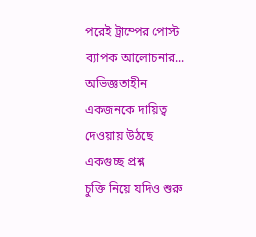পরেই ট্রাম্পের পোস্ট ব্যাপক আলোচনার...
অভিজ্ঞতাহীন একজনকে দায়িত্ব দেওয়ায় উঠছে একগুচ্ছ প্রশ্ন
চুক্তি নিয়ে যদিও শুরু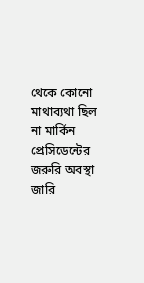থেকে কোনো মাথাব্যথা ছিল না মার্কিন প্রেসিডেন্টের
জরুরি অবস্থা জারি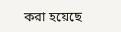করা হয়েছে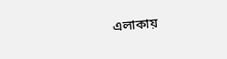এলাকায়